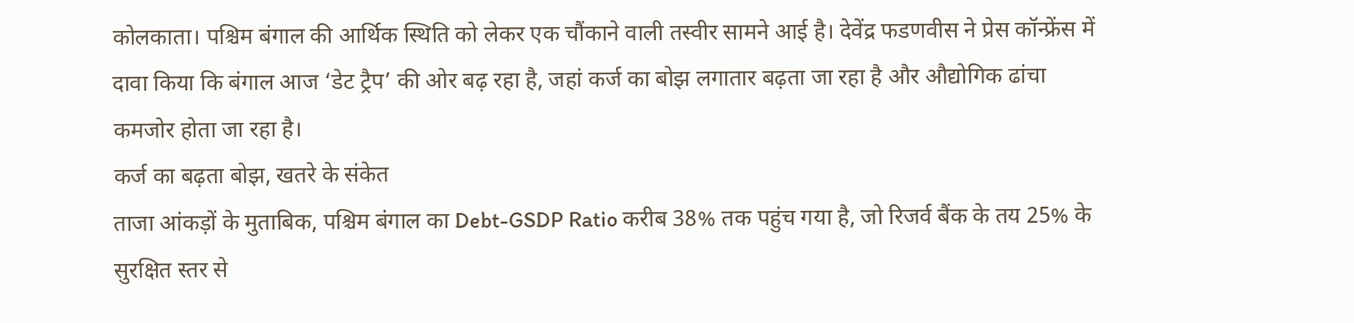कोलकाता। पश्चिम बंगाल की आर्थिक स्थिति को लेकर एक चौंकाने वाली तस्वीर सामने आई है। देवेंद्र फडणवीस ने प्रेस कॉन्फ्रेंस में दावा किया कि बंगाल आज ‘डेट ट्रैप’ की ओर बढ़ रहा है, जहां कर्ज का बोझ लगातार बढ़ता जा रहा है और औद्योगिक ढांचा कमजोर होता जा रहा है।
कर्ज का बढ़ता बोझ, खतरे के संकेत
ताजा आंकड़ों के मुताबिक, पश्चिम बंगाल का Debt-GSDP Ratio करीब 38% तक पहुंच गया है, जो रिजर्व बैंक के तय 25% के सुरक्षित स्तर से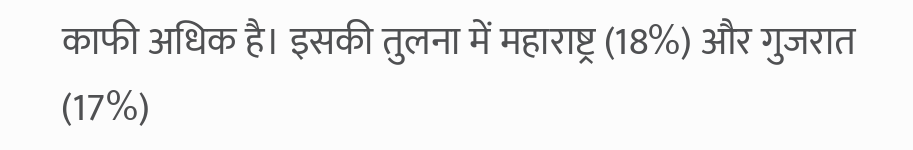काफी अधिक है। इसकी तुलना में महाराष्ट्र (18%) और गुजरात (17%)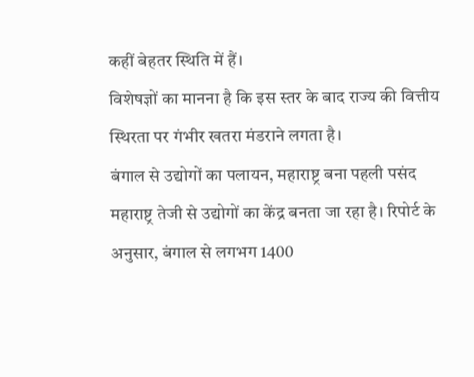कहीं बेहतर स्थिति में हैं।
विशेषज्ञों का मानना है कि इस स्तर के बाद राज्य की वित्तीय स्थिरता पर गंभीर खतरा मंडराने लगता है।
बंगाल से उद्योगों का पलायन, महाराष्ट्र बना पहली पसंद
महाराष्ट्र तेजी से उद्योगों का केंद्र बनता जा रहा है। रिपोर्ट के अनुसार, बंगाल से लगभग 1400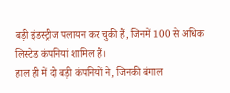बड़ी इंडस्ट्रीज पलायन कर चुकी हैं, जिनमें 100 से अधिक लिस्टेड कंपनियां शामिल हैं।
हाल ही में दो बड़ी कंपनियों ने, जिनकी बंगाल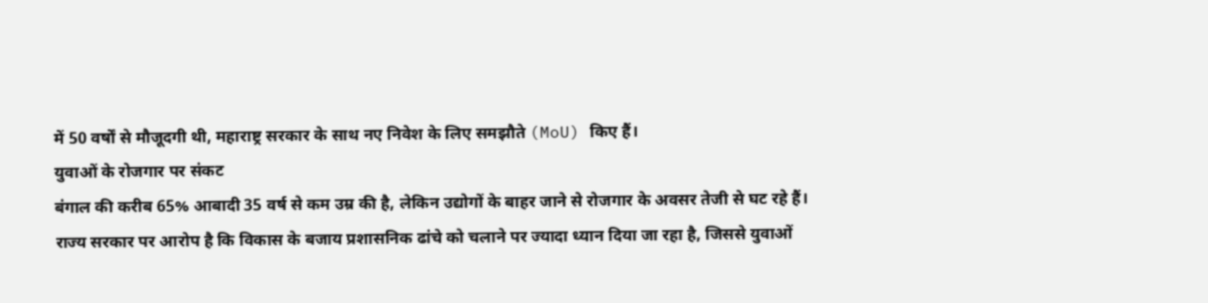में 50 वर्षों से मौजूदगी थी, महाराष्ट्र सरकार के साथ नए निवेश के लिए समझौते (MoU) किए हैं।
युवाओं के रोजगार पर संकट
बंगाल की करीब 65% आबादी 35 वर्ष से कम उम्र की है, लेकिन उद्योगों के बाहर जाने से रोजगार के अवसर तेजी से घट रहे हैं।
राज्य सरकार पर आरोप है कि विकास के बजाय प्रशासनिक ढांचे को चलाने पर ज्यादा ध्यान दिया जा रहा है, जिससे युवाओं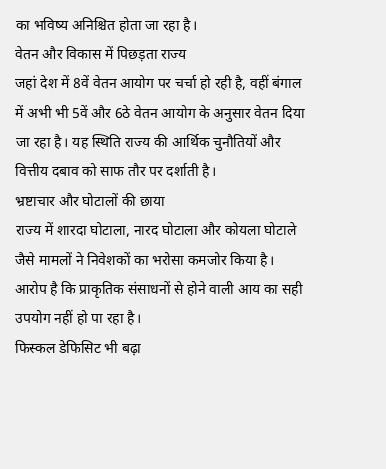का भविष्य अनिश्चित होता जा रहा है।
वेतन और विकास में पिछड़ता राज्य
जहां देश में 8वें वेतन आयोग पर चर्चा हो रही है, वहीं बंगाल में अभी भी 5वें और 6ठे वेतन आयोग के अनुसार वेतन दिया जा रहा है। यह स्थिति राज्य की आर्थिक चुनौतियों और वित्तीय दबाव को साफ तौर पर दर्शाती है।
भ्रष्टाचार और घोटालों की छाया
राज्य में शारदा घोटाला, नारद घोटाला और कोयला घोटाले जैसे मामलों ने निवेशकों का भरोसा कमजोर किया है। आरोप है कि प्राकृतिक संसाधनों से होने वाली आय का सही उपयोग नहीं हो पा रहा है।
फिस्कल डेफिसिट भी बढ़ा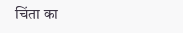चिंता का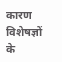कारण
विशेषज्ञों के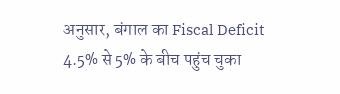अनुसार, बंगाल का Fiscal Deficit 4.5% से 5% के बीच पहुंच चुका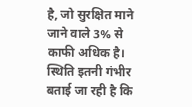है, जो सुरक्षित माने जाने वाले 3% से काफी अधिक है। स्थिति इतनी गंभीर बताई जा रही है कि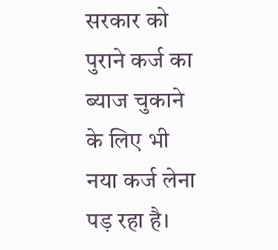सरकार को पुराने कर्ज का ब्याज चुकाने के लिए भी नया कर्ज लेना पड़ रहा है।